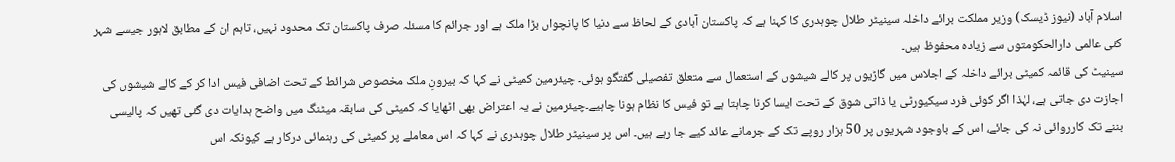اسلام آباد (نیوز ڈیسک) وزیر مملکت برائے داخلہ سینیٹر طلال چوہدری کا کہنا ہے کہ پاکستان آبادی کے لحاظ سے دنیا کا پانچواں بڑا ملک ہے اور جرائم کا مسئلہ صرف پاکستان تک محدود نہیں، تاہم ان کے مطابق لاہور جیسے شہر کئی عالمی دارالحکومتوں سے زیادہ محفوظ ہیں۔
سینیٹ کی قائمہ کمیٹی برائے داخلہ کے اجلاس میں گاڑیوں پر کالے شیشوں کے استعمال سے متعلق تفصیلی گفتگو ہوئی۔ چیئرمین کمیٹی نے کہا کہ بیرونِ ملک مخصوص شرائط کے تحت اضافی فیس ادا کر کے کالے شیشوں کی اجازت دی جاتی ہے، لہٰذا اگر کوئی فرد سیکیورٹی یا ذاتی شوق کے تحت ایسا کرنا چاہتا ہے تو فیس کا نظام ہونا چاہیے۔چیئرمین نے یہ اعتراض بھی اٹھایا کہ کمیٹی کی سابقہ میٹنگ میں واضح ہدایات دی گئی تھیں کہ پالیسی بننے تک کارروائی نہ کی جائے، اس کے باوجود شہریوں پر 50 ہزار روپے تک کے جرمانے عائد کیے جا رہے ہیں۔ اس پر سینیٹر طلال چوہدری نے کہا کہ اس معاملے پر کمیٹی کی رہنمائی درکار ہے کیونکہ اس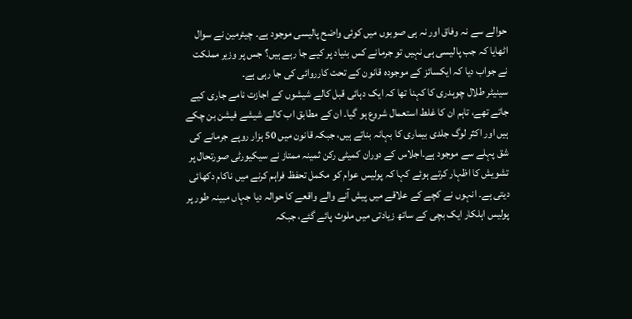حوالے سے نہ وفاق اور نہ ہی صوبوں میں کوئی واضح پالیسی موجود ہے۔ چیئرمین نے سوال اٹھایا کہ جب پالیسی ہی نہیں تو جرمانے کس بنیاد پر کیے جا رہے ہیں؟ جس پر وزیر مملکت نے جواب دیا کہ ایکسائز کے موجودہ قانون کے تحت کارروائی کی جا رہی ہے۔
سینیٹر طلال چوہدری کا کہنا تھا کہ ایک دہائی قبل کالے شیشوں کے اجازت نامے جاری کیے جاتے تھے، تاہم ان کا غلط استعمال شروع ہو گیا۔ ان کے مطابق اب کالے شیشے فیشن بن چکے ہیں اور اکثر لوگ جلدی بیماری کا بہانہ بناتے ہیں، جبکہ قانون میں 50 ہزار روپے جرمانے کی شق پہلے سے موجود ہے۔اجلاس کے دوران کمیٹی رکن ثمینہ ممتاز نے سیکیورٹی صورتحال پر تشویش کا اظہار کرتے ہوئے کہا کہ پولیس عوام کو مکمل تحفظ فراہم کرنے میں ناکام دکھائی دیتی ہے۔ انہوں نے کچے کے علاقے میں پیش آنے والے واقعے کا حوالہ دیا جہاں مبینہ طور پر پولیس اہلکار ایک بچی کے ساتھ زیادتی میں ملوث پائے گئے، جبکہ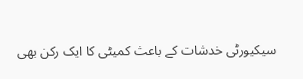سیکیورٹی خدشات کے باعث کمیٹی کا ایک رکن بھی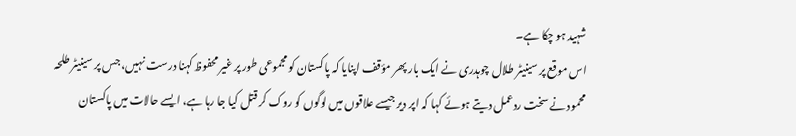شہید ہو چکا ہے۔
اس موقع پر سینیٹر طلال چوہدری نے ایک بار پھر مؤقف اپنایا کہ پاکستان کو مجموعی طور پر غیر محفوظ کہنا درست نہیں، جس پر سینیٹر طلحہ محمود نے سخت ردعمل دیتے ہوئے کہا کہ اپر دیر جیسے علاقوں میں لوگوں کو روک کر قتل کیا جا رہا ہے، ایسے حالات میں پاکستان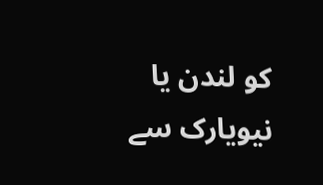کو لندن یا نیویارک سے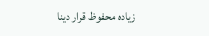زیادہ محفوظ قرار دینا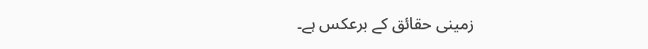زمینی حقائق کے برعکس ہے۔